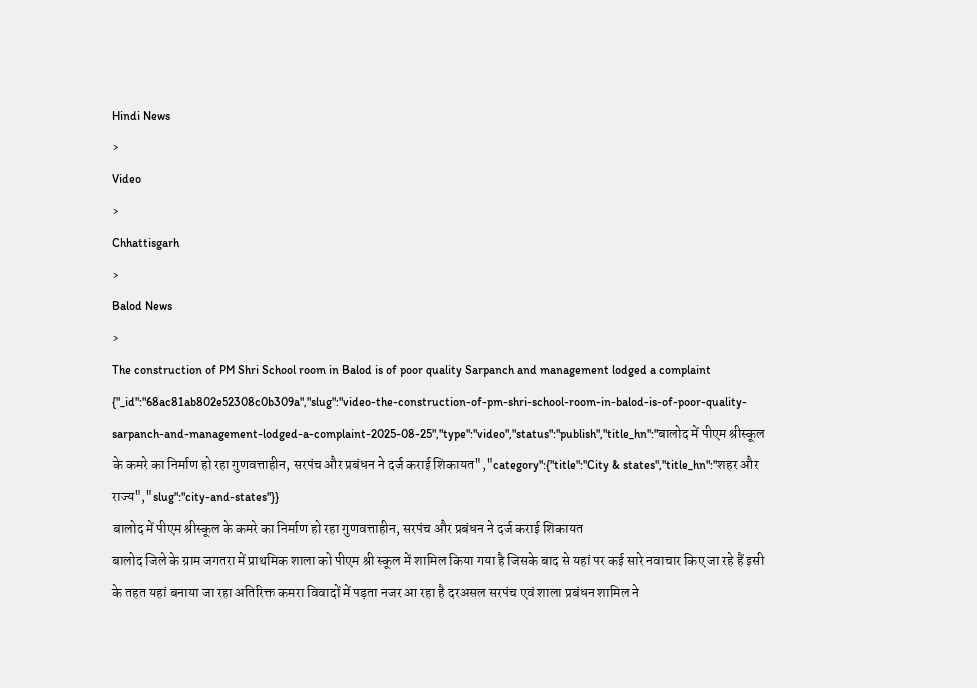Hindi News
›
Video
›
Chhattisgarh
›
Balod News
›
The construction of PM Shri School room in Balod is of poor quality Sarpanch and management lodged a complaint
{"_id":"68ac81ab802e52308c0b309a","slug":"video-the-construction-of-pm-shri-school-room-in-balod-is-of-poor-quality-sarpanch-and-management-lodged-a-complaint-2025-08-25","type":"video","status":"publish","title_hn":"बालोद में पीएम श्रीस्कूल के कमरे का निर्माण हो रहा गुणवत्ताहीन, सरपंच और प्रबंधन ने दर्ज कराई शिकायत","category":{"title":"City & states","title_hn":"शहर और राज्य","slug":"city-and-states"}}
बालोद में पीएम श्रीस्कूल के कमरे का निर्माण हो रहा गुणवत्ताहीन, सरपंच और प्रबंधन ने दर्ज कराई शिकायत
बालोद जिले के ग्राम जगतरा में प्राथमिक शाला को पीएम श्री स्कूल में शामिल किया गया है जिसके बाद से यहां पर कई सारे नवाचार किए जा रहे हैं इसी के तहत यहां बनाया जा रहा अतिरिक्त कमरा विवादों में पड़ता नजर आ रहा है दरअसल सरपंच एवं शाला प्रबंधन शामिल ने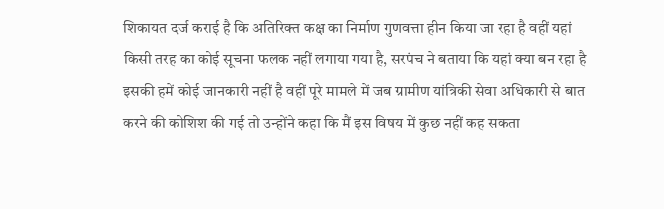शिकायत दर्ज कराई है कि अतिरिक्त कक्ष का निर्माण गुणवत्ता हीन किया जा रहा है वहीं यहां किसी तरह का कोई सूचना फलक नहीं लगाया गया है, सरपंच ने बताया कि यहां क्या बन रहा है इसकी हमें कोई जानकारी नहीं है वहीं पूरे मामले में जब ग्रामीण यांत्रिकी सेवा अधिकारी से बात करने की कोशिश की गई तो उन्होंने कहा कि मैं इस विषय में कुछ नहीं कह सकता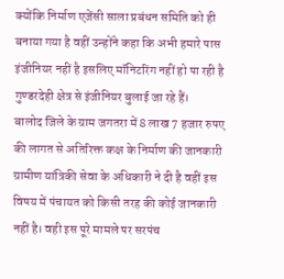क्योंकि निर्माण एजेंसी साला प्रबंधन समिति को ही बनाया गया है वहीं उन्होंने कहा कि अभी हमारे पास इंजीनियर नहीं है इसलिए मॉनिटरिंग नहीं हो पा रही है गुण्डरदेही क्षेत्र से इंजीनियर बुलाई जा रहे हैं।
बालोद जिले के ग्राम जगतरा में 8 लाख 7 हजार रुपए की लागत से अतिरिक्त कक्ष के निर्माण की जानकारी ग्रामीण यांत्रिकी सेवा के अधिकारी ने दी है वहीं इस विषय में पंचायत को किसी तरह की कोई जानकारी नहीं है। वही इस पूरे मामले पर सरपंच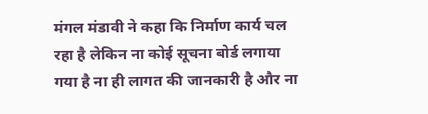मंगल मंडावी ने कहा कि निर्माण कार्य चल रहा है लेकिन ना कोई सूचना बोर्ड लगाया गया है ना ही लागत की जानकारी है और ना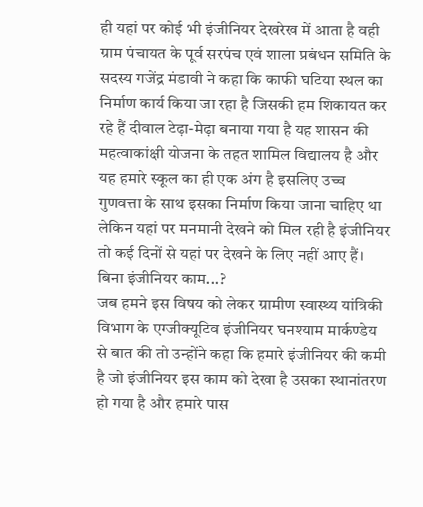ही यहां पर कोई भी इंजीनियर देखरेख में आता है वही ग्राम पंचायत के पूर्व सरपंच एवं शाला प्रबंधन समिति के सदस्य गजेंद्र मंडावी ने कहा कि काफी घटिया स्थल का निर्माण कार्य किया जा रहा है जिसकी हम शिकायत कर रहे हैं दीवाल टेढ़ा-मेढ़ा बनाया गया है यह शासन की महत्वाकांक्षी योजना के तहत शामिल विद्यालय है और यह हमारे स्कूल का ही एक अंग है इसलिए उच्च गुणवत्ता के साथ इसका निर्माण किया जाना चाहिए था लेकिन यहां पर मनमानी देखने को मिल रही है इंजीनियर तो कई दिनों से यहां पर देखने के लिए नहीं आए हैं।
बिना इंजीनियर काम...?
जब हमने इस विषय को लेकर ग्रामीण स्वास्थ्य यांत्रिकी विभाग के एग्जीक्यूटिव इंजीनियर घनश्याम मार्कण्डेय से बात की तो उन्होंने कहा कि हमारे इंजीनियर की कमी है जो इंजीनियर इस काम को देखा है उसका स्थानांतरण हो गया है और हमारे पास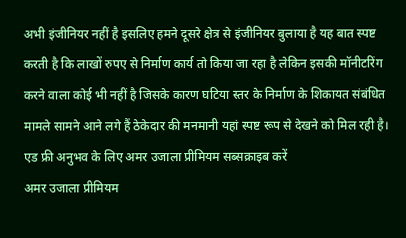अभी इंजीनियर नहीं है इसलिए हमने दूसरे क्षेत्र से इंजीनियर बुलाया है यह बात स्पष्ट करती है कि लाखों रुपए से निर्माण कार्य तो किया जा रहा है लेकिन इसकी मॉनीटरिंग करने वाला कोई भी नहीं है जिसके कारण घटिया स्तर के निर्माण के शिकायत संबंधित मामले सामने आने लगे हैं ठेकेदार की मनमानी यहां स्पष्ट रूप से देखने को मिल रही है।
एड फ्री अनुभव के लिए अमर उजाला प्रीमियम सब्सक्राइब करें
अमर उजाला प्रीमियम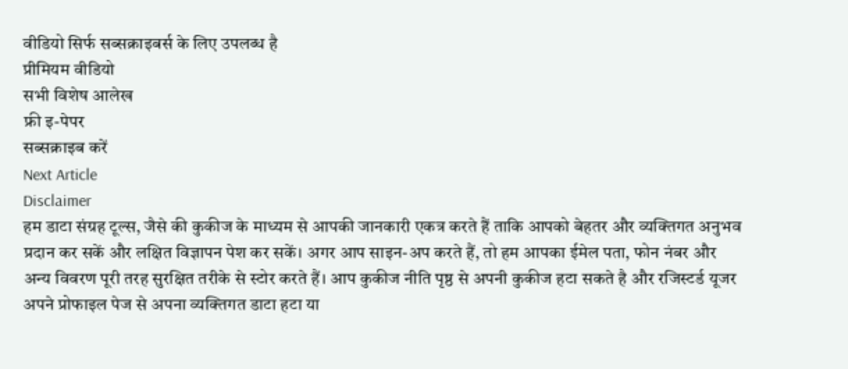वीडियो सिर्फ सब्सक्राइबर्स के लिए उपलब्ध है
प्रीमियम वीडियो
सभी विशेष आलेख
फ्री इ-पेपर
सब्सक्राइब करें
Next Article
Disclaimer
हम डाटा संग्रह टूल्स, जैसे की कुकीज के माध्यम से आपकी जानकारी एकत्र करते हैं ताकि आपको बेहतर और व्यक्तिगत अनुभव प्रदान कर सकें और लक्षित विज्ञापन पेश कर सकें। अगर आप साइन-अप करते हैं, तो हम आपका ईमेल पता, फोन नंबर और अन्य विवरण पूरी तरह सुरक्षित तरीके से स्टोर करते हैं। आप कुकीज नीति पृष्ठ से अपनी कुकीज हटा सकते है और रजिस्टर्ड यूजर अपने प्रोफाइल पेज से अपना व्यक्तिगत डाटा हटा या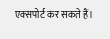एक्सपोर्ट कर सकते हैं।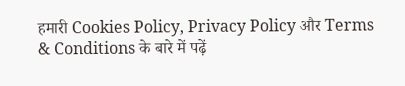हमारी Cookies Policy, Privacy Policy और Terms & Conditions के बारे में पढ़ें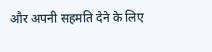और अपनी सहमति देने के लिए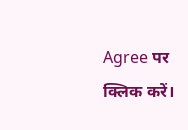Agree पर क्लिक करें।